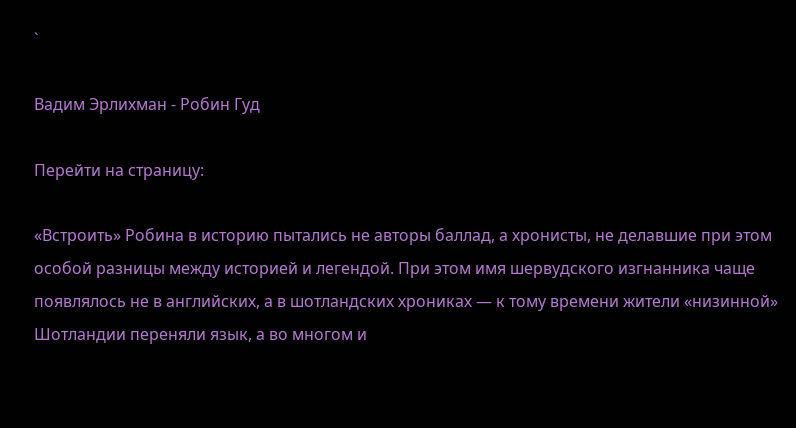`

Вадим Эрлихман - Робин Гуд

Перейти на страницу:

«Встроить» Робина в историю пытались не авторы баллад, а хронисты, не делавшие при этом особой разницы между историей и легендой. При этом имя шервудского изгнанника чаще появлялось не в английских, а в шотландских хрониках — к тому времени жители «низинной» Шотландии переняли язык, а во многом и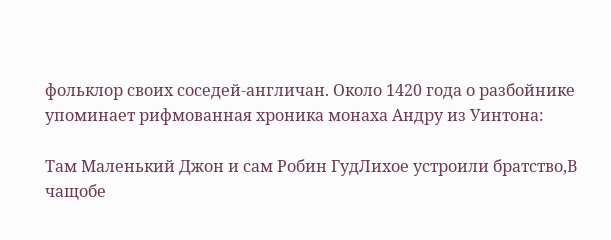фольклор своих соседей-англичан. Около 1420 года о разбойнике упоминает рифмованная хроника монаха Андру из Уинтона:

Там Маленький Джон и сам Робин ГудЛихое устроили братство,В чащобе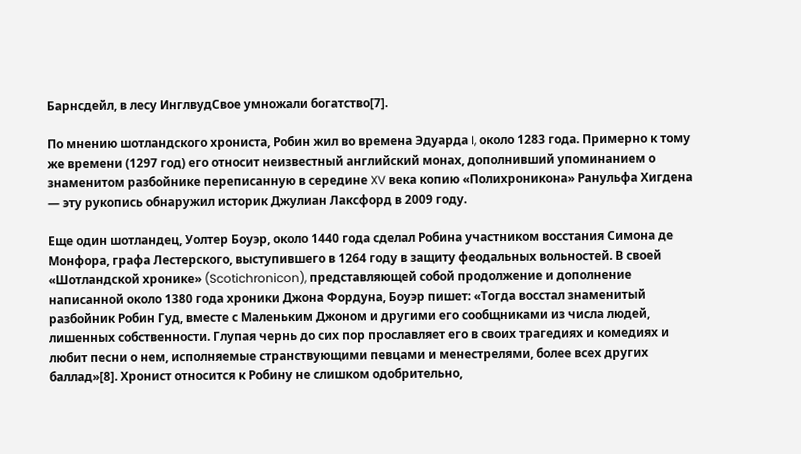Барнсдейл, в лесу ИнглвудСвое умножали богатство[7].

По мнению шотландского хрониста, Робин жил во времена Эдуарда I, около 1283 года. Примерно к тому же времени (1297 год) его относит неизвестный английский монах, дополнивший упоминанием о знаменитом разбойнике переписанную в середине XV века копию «Полихроникона» Ранульфа Хигдена — эту рукопись обнаружил историк Джулиан Лаксфорд в 2009 году.

Еще один шотландец, Уолтер Боуэр, около 1440 года сделал Робина участником восстания Симона де Монфора, графа Лестерского, выступившего в 1264 году в защиту феодальных вольностей. В своей «Шотландской хронике» (Scotichronicon), представляющей собой продолжение и дополнение написанной около 1380 года хроники Джона Фордуна, Боуэр пишет: «Тогда восстал знаменитый разбойник Робин Гуд, вместе с Маленьким Джоном и другими его сообщниками из числа людей, лишенных собственности. Глупая чернь до сих пор прославляет его в своих трагедиях и комедиях и любит песни о нем, исполняемые странствующими певцами и менестрелями, более всех других баллад»[8]. Хронист относится к Робину не слишком одобрительно,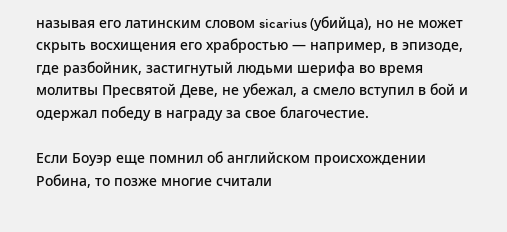называя его латинским словом sicarius (убийца), но не может скрыть восхищения его храбростью — например, в эпизоде, где разбойник, застигнутый людьми шерифа во время молитвы Пресвятой Деве, не убежал, а смело вступил в бой и одержал победу в награду за свое благочестие.

Если Боуэр еще помнил об английском происхождении Робина, то позже многие считали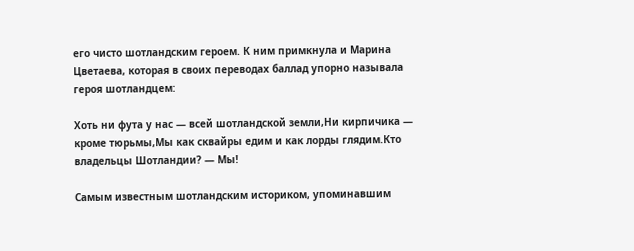его чисто шотландским героем. К ним примкнула и Марина Цветаева, которая в своих переводах баллад упорно называла героя шотландцем:

Хоть ни фута у нас — всей шотландской земли,Ни кирпичика — кроме тюрьмы,Мы как сквайры едим и как лорды глядим.Кто владельцы Шотландии? — Мы!

Самым известным шотландским историком, упоминавшим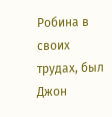Робина в своих трудах, был Джон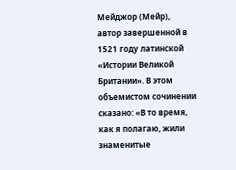Мейджор (Мейр), автор завершенной в 1521 году латинской «Истории Великой Британии». В этом объемистом сочинении сказано: «В то время, как я полагаю, жили знаменитые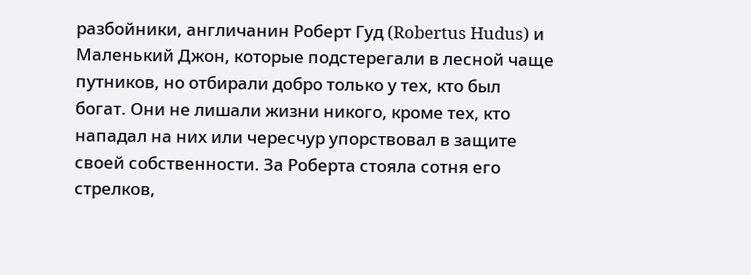разбойники, англичанин Роберт Гуд (Robertus Hudus) и Маленький Джон, которые подстерегали в лесной чаще путников, но отбирали добро только у тех, кто был богат. Они не лишали жизни никого, кроме тех, кто нападал на них или чересчур упорствовал в защите своей собственности. За Роберта стояла сотня его стрелков,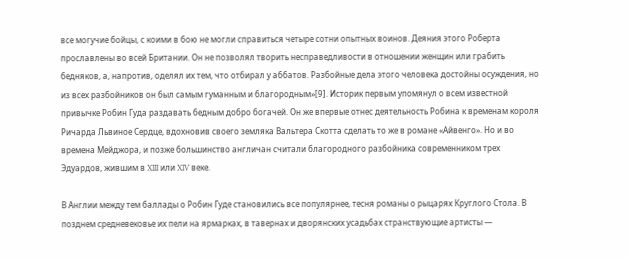все могучие бойцы, с коими в бою не могли справиться четыре сотни опытных воинов. Деяния этого Роберта прославлены во всей Британии. Он не позволял творить несправедливости в отношении женщин или грабить бедняков, а, напротив, оделял их тем, что отбирал у аббатов. Разбойные дела этого человека достойны осуждения, но из всех разбойников он был самым гуманным и благородным»[9]. Историк первым упомянул о всем известной привычке Робин Гуда раздавать бедным добро богачей. Он же впервые отнес деятельность Робина к временам короля Ричарда Львиное Сердце, вдохновив своего земляка Вальтера Скотта сделать то же в романе «Айвенго». Но и во времена Мейджора, и позже большинство англичан считали благородного разбойника современником трех Эдуардов, жившим в XIII или XIV веке.

В Англии между тем баллады о Робин Гуде становились все популярнее, тесня романы о рыцарях Круглого Стола. В позднем средневековье их пели на ярмарках, в тавернах и дворянских усадьбах странствующие артисты —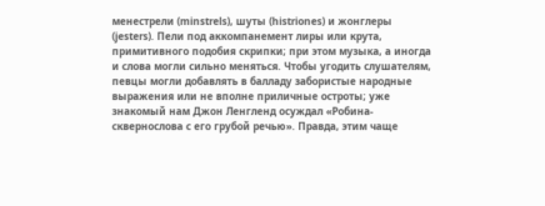менестрели (minstrels), шуты (histriones) и жонглеры (jesters). Пели под аккомпанемент лиры или крута, примитивного подобия скрипки; при этом музыка, а иногда и слова могли сильно меняться. Чтобы угодить слушателям, певцы могли добавлять в балладу забористые народные выражения или не вполне приличные остроты; уже знакомый нам Джон Ленгленд осуждал «Робина-сквернослова с его грубой речью». Правда, этим чаще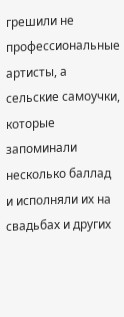грешили не профессиональные артисты, а сельские самоучки, которые запоминали несколько баллад и исполняли их на свадьбах и других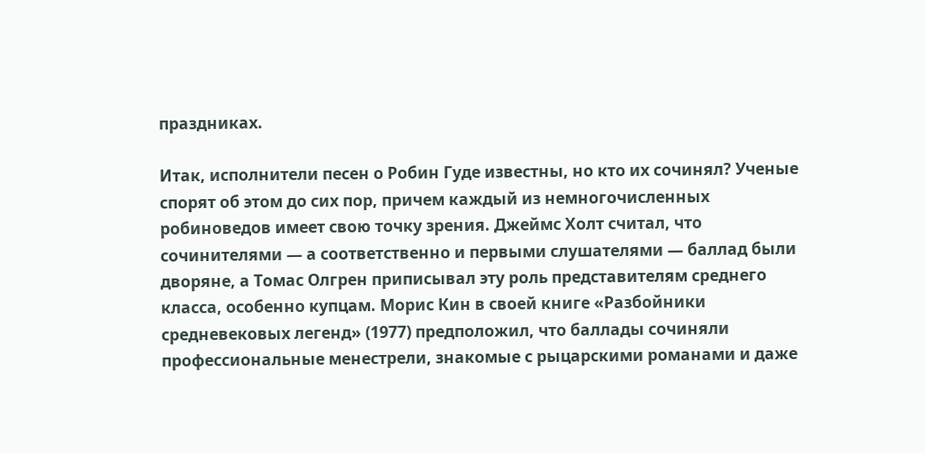праздниках.

Итак, исполнители песен о Робин Гуде известны, но кто их сочинял? Ученые спорят об этом до сих пор, причем каждый из немногочисленных робиноведов имеет свою точку зрения. Джеймс Холт считал, что сочинителями — а соответственно и первыми слушателями — баллад были дворяне, а Томас Олгрен приписывал эту роль представителям среднего класса, особенно купцам. Морис Кин в своей книге «Разбойники средневековых легенд» (1977) предположил, что баллады сочиняли профессиональные менестрели, знакомые с рыцарскими романами и даже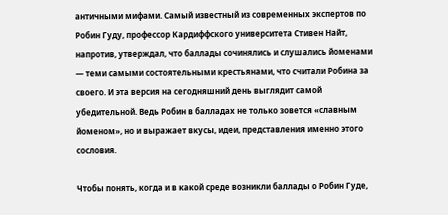античными мифами. Самый известный из современных экспертов по Робин Гуду, профессор Кардиффского университета Стивен Найт, напротив, утверждал, что баллады сочинялись и слушались йоменами — теми самыми состоятельными крестьянами, что считали Робина за своего. И эта версия на сегодняшний день выглядит самой убедительной. Ведь Робин в балладах не только зовется «славным йоменом», но и выражает вкусы, идеи, представления именно этого сословия.

Чтобы понять, когда и в какой среде возникли баллады о Робин Гуде,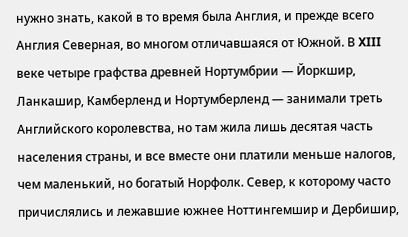нужно знать, какой в то время была Англия, и прежде всего Англия Северная, во многом отличавшаяся от Южной. В XIII веке четыре графства древней Нортумбрии — Йоркшир, Ланкашир, Камберленд и Нортумберленд — занимали треть Английского королевства, но там жила лишь десятая часть населения страны, и все вместе они платили меньше налогов, чем маленький, но богатый Норфолк. Север, к которому часто причислялись и лежавшие южнее Ноттингемшир и Дербишир,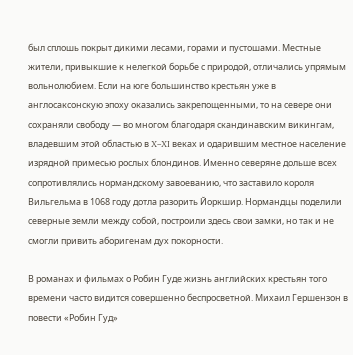был сплошь покрыт дикими лесами, горами и пустошами. Местные жители, привыкшие к нелегкой борьбе с природой, отличались упрямым вольнолюбием. Если на юге большинство крестьян уже в англосаксонскую эпоху оказались закрепощенными, то на севере они сохраняли свободу — во многом благодаря скандинавским викингам, владевшим этой областью в X–XI веках и одарившим местное население изрядной примесью рослых блондинов. Именно северяне дольше всех сопротивлялись нормандскому завоеванию, что заставило короля Вильгельма в 1068 году дотла разорить Йоркшир. Нормандцы поделили северные земли между собой, построили здесь свои замки, но так и не смогли привить аборигенам дух покорности.

В романах и фильмах о Робин Гуде жизнь английских крестьян того времени часто видится совершенно беспросветной. Михаил Гершензон в повести «Робин Гуд»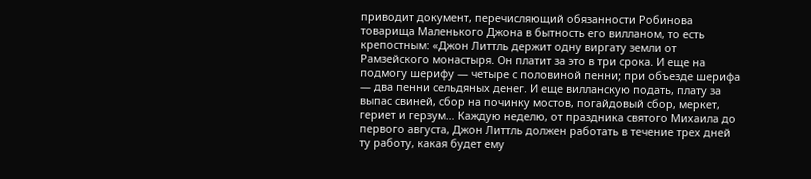приводит документ, перечисляющий обязанности Робинова товарища Маленького Джона в бытность его вилланом, то есть крепостным: «Джон Литтль держит одну виргату земли от Рамзейского монастыря. Он платит за это в три срока. И еще на подмогу шерифу — четыре с половиной пенни; при объезде шерифа — два пенни сельдяных денег. И еще вилланскую подать, плату за выпас свиней, сбор на починку мостов, погайдовый сбор, меркет, гериет и герзум… Каждую неделю, от праздника святого Михаила до первого августа, Джон Литтль должен работать в течение трех дней ту работу, какая будет ему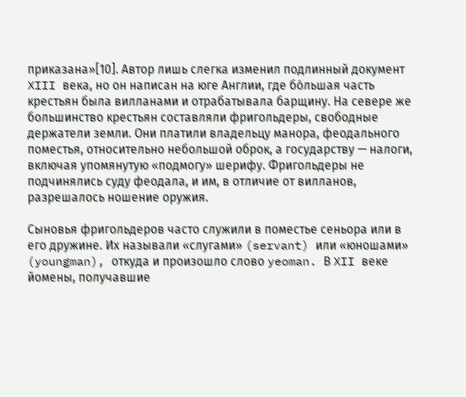приказана»[10]. Автор лишь слегка изменил подлинный документ XIII века, но он написан на юге Англии, где бо́льшая часть крестьян была вилланами и отрабатывала барщину. На севере же большинство крестьян составляли фригольдеры, свободные держатели земли. Они платили владельцу манора, феодального поместья, относительно небольшой оброк, а государству — налоги, включая упомянутую «подмогу» шерифу. Фригольдеры не подчинялись суду феодала, и им, в отличие от вилланов, разрешалось ношение оружия.

Сыновья фригольдеров часто служили в поместье сеньора или в его дружине. Их называли «слугами» (servant) или «юношами» (youngman), откуда и произошло слово yeoman. В XII веке йомены, получавшие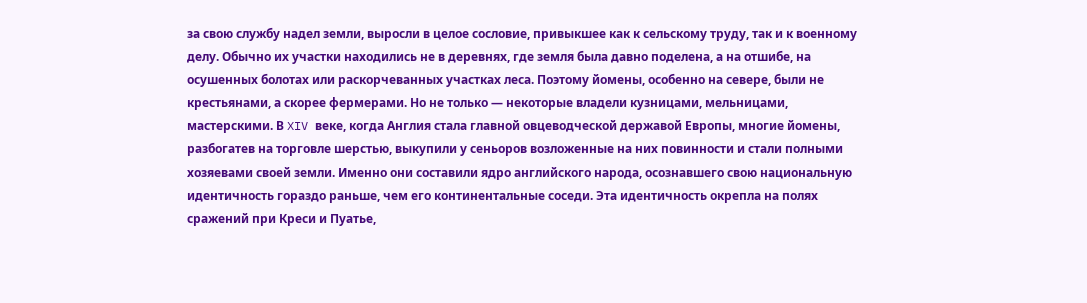за свою службу надел земли, выросли в целое сословие, привыкшее как к сельскому труду, так и к военному делу. Обычно их участки находились не в деревнях, где земля была давно поделена, а на отшибе, на осушенных болотах или раскорчеванных участках леса. Поэтому йомены, особенно на севере, были не крестьянами, а скорее фермерами. Но не только — некоторые владели кузницами, мельницами, мастерскими. В XIV веке, когда Англия стала главной овцеводческой державой Европы, многие йомены, разбогатев на торговле шерстью, выкупили у сеньоров возложенные на них повинности и стали полными хозяевами своей земли. Именно они составили ядро английского народа, осознавшего свою национальную идентичность гораздо раньше, чем его континентальные соседи. Эта идентичность окрепла на полях сражений при Креси и Пуатье,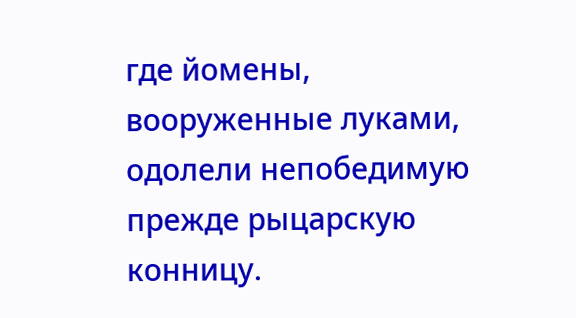где йомены, вооруженные луками, одолели непобедимую прежде рыцарскую конницу.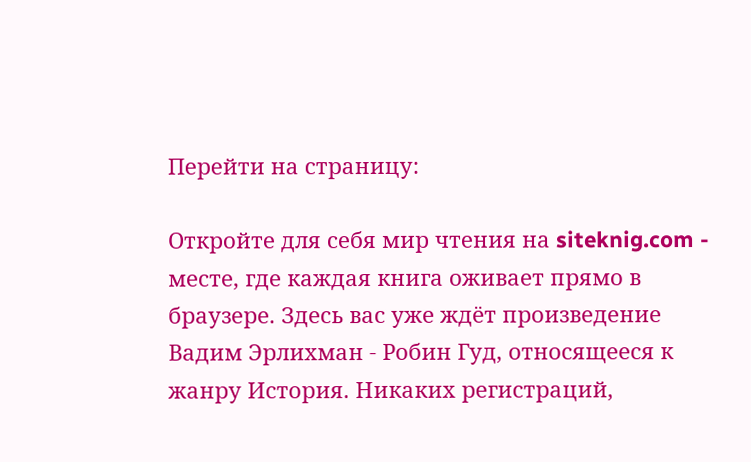Перейти на страницу:

Откройте для себя мир чтения на siteknig.com - месте, где каждая книга оживает прямо в браузере. Здесь вас уже ждёт произведение Вадим Эрлихман - Робин Гуд, относящееся к жанру История. Никаких регистраций,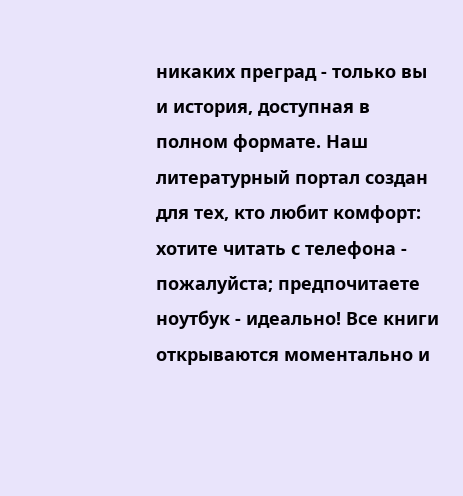никаких преград - только вы и история, доступная в полном формате. Наш литературный портал создан для тех, кто любит комфорт: хотите читать с телефона - пожалуйста; предпочитаете ноутбук - идеально! Все книги открываются моментально и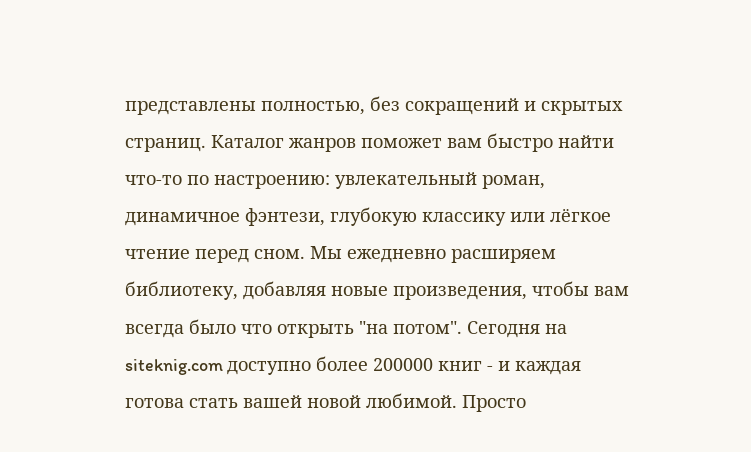представлены полностью, без сокращений и скрытых страниц. Каталог жанров поможет вам быстро найти что-то по настроению: увлекательный роман, динамичное фэнтези, глубокую классику или лёгкое чтение перед сном. Мы ежедневно расширяем библиотеку, добавляя новые произведения, чтобы вам всегда было что открыть "на потом". Сегодня на siteknig.com доступно более 200000 книг - и каждая готова стать вашей новой любимой. Просто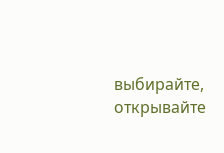выбирайте, открывайте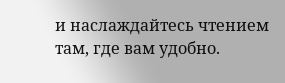и наслаждайтесь чтением там, где вам удобно.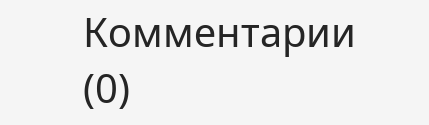Комментарии (0)